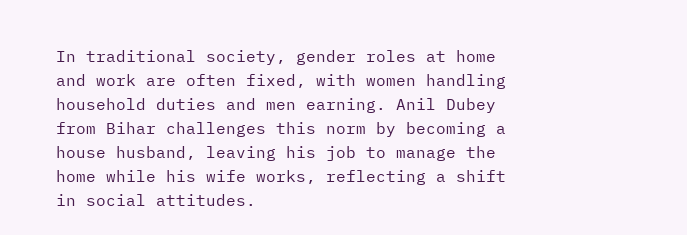In traditional society, gender roles at home and work are often fixed, with women handling household duties and men earning. Anil Dubey from Bihar challenges this norm by becoming a house husband, leaving his job to manage the home while his wife works, reflecting a shift in social attitudes.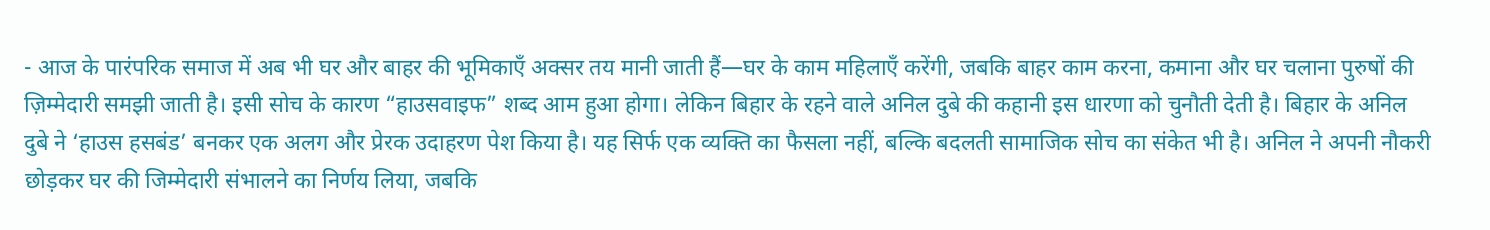- आज के पारंपरिक समाज में अब भी घर और बाहर की भूमिकाएँ अक्सर तय मानी जाती हैं—घर के काम महिलाएँ करेंगी, जबकि बाहर काम करना, कमाना और घर चलाना पुरुषों की ज़िम्मेदारी समझी जाती है। इसी सोच के कारण “हाउसवाइफ” शब्द आम हुआ होगा। लेकिन बिहार के रहने वाले अनिल दुबे की कहानी इस धारणा को चुनौती देती है। बिहार के अनिल दुबे ने ‘हाउस हसबंड’ बनकर एक अलग और प्रेरक उदाहरण पेश किया है। यह सिर्फ एक व्यक्ति का फैसला नहीं, बल्कि बदलती सामाजिक सोच का संकेत भी है। अनिल ने अपनी नौकरी छोड़कर घर की जिम्मेदारी संभालने का निर्णय लिया, जबकि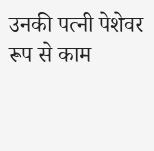उनकी पत्नी पेशेवर रूप से काम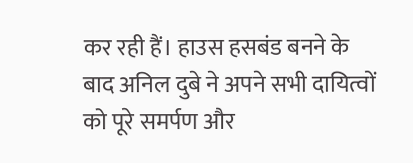कर रही हैं। हाउस हसबंड बनने के बाद अनिल दुबे ने अपने सभी दायित्वों को पूरे समर्पण और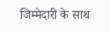जिम्मेदारी के साथ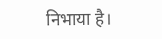निभाया है।